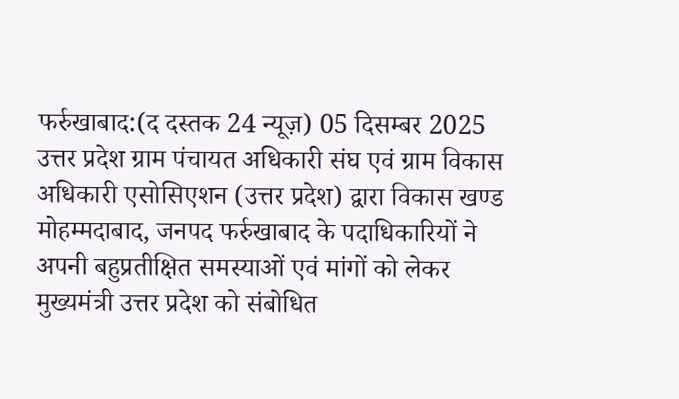फर्रुखाबाद:(द दस्तक 24 न्यूज़) 05 दिसम्बर 2025 उत्तर प्रदेश ग्राम पंचायत अधिकारी संघ एवं ग्राम विकास अधिकारी एसोसिएशन (उत्तर प्रदेश) द्वारा विकास खण्ड मोहम्मदाबाद, जनपद फर्रुखाबाद के पदाधिकारियों ने अपनी बहुप्रतीक्षित समस्याओं एवं मांगों को लेकर मुख्यमंत्री उत्तर प्रदेश को संबोधित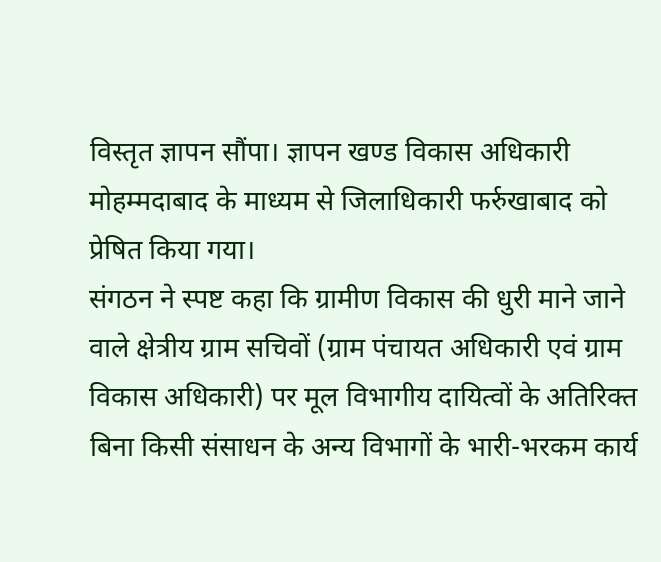विस्तृत ज्ञापन सौंपा। ज्ञापन खण्ड विकास अधिकारी मोहम्मदाबाद के माध्यम से जिलाधिकारी फर्रुखाबाद को प्रेषित किया गया।
संगठन ने स्पष्ट कहा कि ग्रामीण विकास की धुरी माने जाने वाले क्षेत्रीय ग्राम सचिवों (ग्राम पंचायत अधिकारी एवं ग्राम विकास अधिकारी) पर मूल विभागीय दायित्वों के अतिरिक्त बिना किसी संसाधन के अन्य विभागों के भारी-भरकम कार्य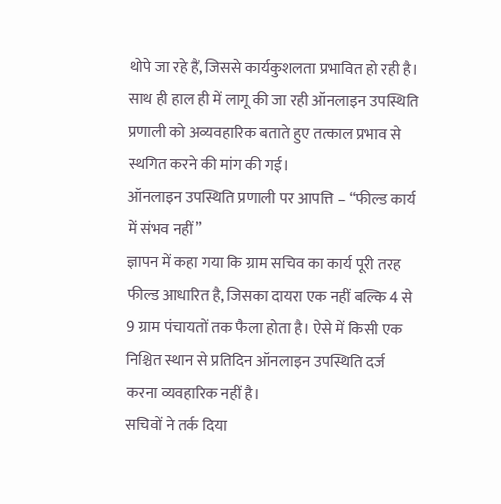थोपे जा रहे हैं, जिससे कार्यकुशलता प्रभावित हो रही है। साथ ही हाल ही में लागू की जा रही ऑनलाइन उपस्थिति प्रणाली को अव्यवहारिक बताते हुए तत्काल प्रभाव से स्थगित करने की मांग की गई।
ऑनलाइन उपस्थिति प्रणाली पर आपत्ति – “फील्ड कार्य में संभव नहीं”
ज्ञापन में कहा गया कि ग्राम सचिव का कार्य पूरी तरह फील्ड आधारित है, जिसका दायरा एक नहीं बल्कि 4 से 9 ग्राम पंचायतों तक फैला होता है। ऐसे में किसी एक निश्चित स्थान से प्रतिदिन ऑनलाइन उपस्थिति दर्ज करना व्यवहारिक नहीं है।
सचिवों ने तर्क दिया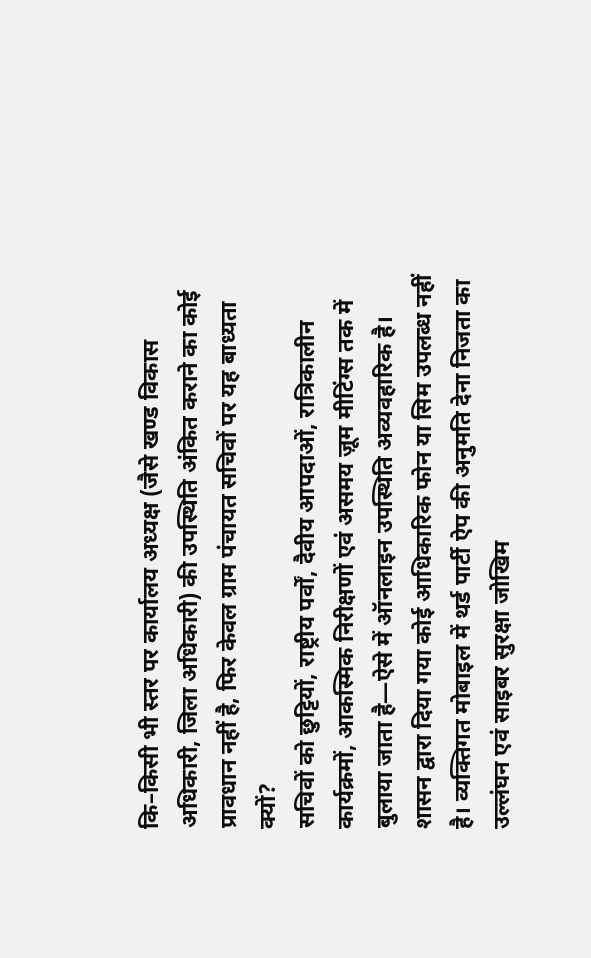कि–किसी भी स्तर पर कार्यालय अध्यक्ष (जैसे खण्ड विकास अधिकारी, जिला अधिकारी) की उपस्थिति अंकित कराने का कोई प्रावधान नहीं है, फिर केवल ग्राम पंचायत सचिवों पर यह बाध्यता क्यों?
सचिवों को छुट्टियों, राष्ट्रीय पर्वों, दैवीय आपदाओं, रात्रिकालीन कार्यक्रमों, आकस्मिक निरीक्षणों एवं असमय ज़ूम मीटिंग्स तक में बुलाया जाता है—ऐसे में ऑनलाइन उपस्थिति अव्यवहारिक है।
शासन द्वारा दिया गया कोई आधिकारिक फोन या सिम उपलब्ध नहीं है। व्यक्तिगत मोबाइल में थर्ड पार्टी ऐप की अनुमति देना निजता का उल्लंघन एवं साइबर सुरक्षा जोखिम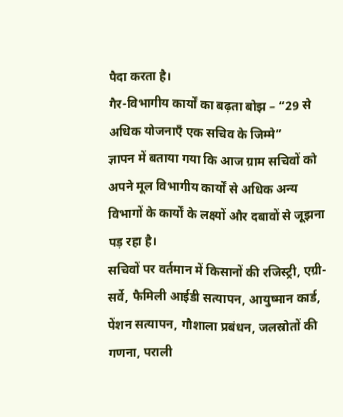पैदा करता है।
गैर-विभागीय कार्यों का बढ़ता बोझ – “29 से अधिक योजनाएँ एक सचिव के जिम्मे”
ज्ञापन में बताया गया कि आज ग्राम सचिवों को अपने मूल विभागीय कार्यों से अधिक अन्य विभागों के कार्यों के लक्ष्यों और दबावों से जूझना पड़ रहा है।
सचिवों पर वर्तमान में किसानों की रजिस्ट्री, एग्री-सर्वे, फैमिली आईडी सत्यापन, आयुष्मान कार्ड, पेंशन सत्यापन, गौशाला प्रबंधन, जलस्रोतों की गणना, पराली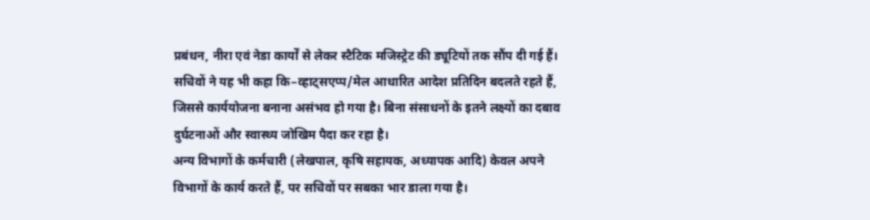प्रबंधन, नीरा एवं नेडा कार्यों से लेकर स्टैटिक मजिस्ट्रेट की ड्यूटियों तक सौंप दी गई हैं।
सचिवों ने यह भी कहा कि–व्हाट्सएप्प/मेल आधारित आदेश प्रतिदिन बदलते रहते हैं, जिससे कार्ययोजना बनाना असंभव हो गया है। बिना संसाधनों के इतने लक्ष्यों का दबाव दुर्घटनाओं और स्वास्थ्य जोखिम पैदा कर रहा है।
अन्य विभागों के कर्मचारी (लेखपाल, कृषि सहायक, अध्यापक आदि) केवल अपने विभागों के कार्य करते हैं, पर सचिवों पर सबका भार डाला गया है।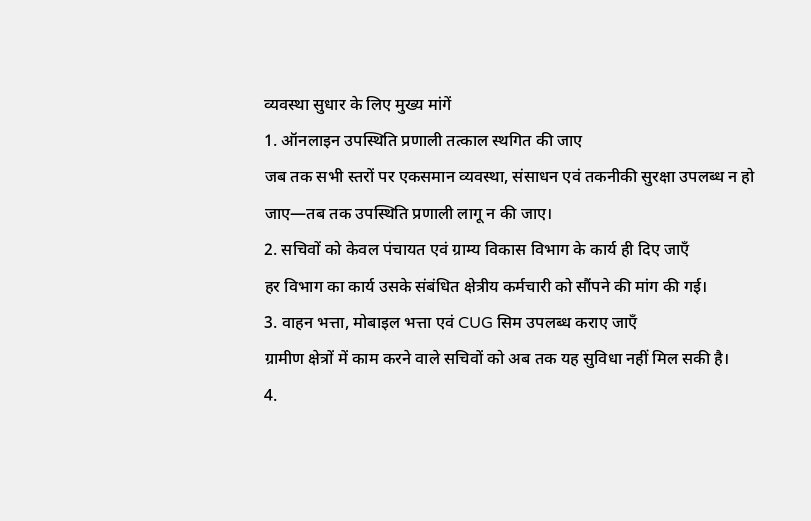व्यवस्था सुधार के लिए मुख्य मांगें
1. ऑनलाइन उपस्थिति प्रणाली तत्काल स्थगित की जाए
जब तक सभी स्तरों पर एकसमान व्यवस्था, संसाधन एवं तकनीकी सुरक्षा उपलब्ध न हो जाए—तब तक उपस्थिति प्रणाली लागू न की जाए।
2. सचिवों को केवल पंचायत एवं ग्राम्य विकास विभाग के कार्य ही दिए जाएँ
हर विभाग का कार्य उसके संबंधित क्षेत्रीय कर्मचारी को सौंपने की मांग की गई।
3. वाहन भत्ता, मोबाइल भत्ता एवं CUG सिम उपलब्ध कराए जाएँ
ग्रामीण क्षेत्रों में काम करने वाले सचिवों को अब तक यह सुविधा नहीं मिल सकी है।
4.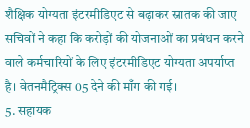शैक्षिक योग्यता इंटरमीडिएट से बढ़ाकर स्नातक की जाए
सचिवों ने कहा कि करोड़ों की योजनाओं का प्रबंधन करने वाले कर्मचारियों के लिए इंटरमीडिएट योग्यता अपर्याप्त है। वेतनमैट्रिक्स 05 देने की माँग की गई।
5. सहायक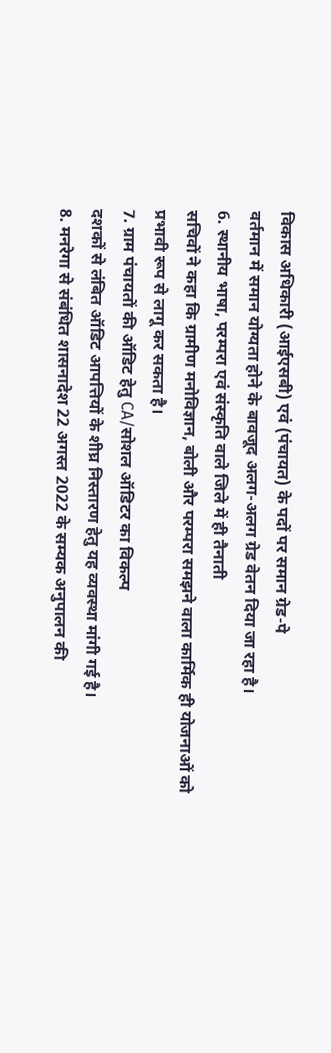विकास अधिकारी (आईएसबी) एवं (पंचायत) के पदों पर समान ग्रेड-पे
वर्तमान में समान योग्यता होने के बावजूद अलग-अलग ग्रेड वेतन दिया जा रहा है।
6. स्थानीय भाषा, परम्परा एवं संस्कृति वाले जिले में ही तैनाती
सचिवों ने कहा कि ग्रामीण मनोविज्ञान, बोली और परम्परा समझने वाला कार्मिक ही योजनाओं को प्रभावी रूप से लागू कर सकता है।
7. ग्राम पंचायतों की ऑडिट हेतु CA/सोशल ऑडिटर का विकल्प
दशकों से लंबित ऑडिट आपत्तियों के शीघ्र निस्तारण हेतु यह व्यवस्था मांगी गई है।
8. मनरेगा से संबंधित शासनादेश 22 अगस्त 2022 के सम्यक अनुपालन की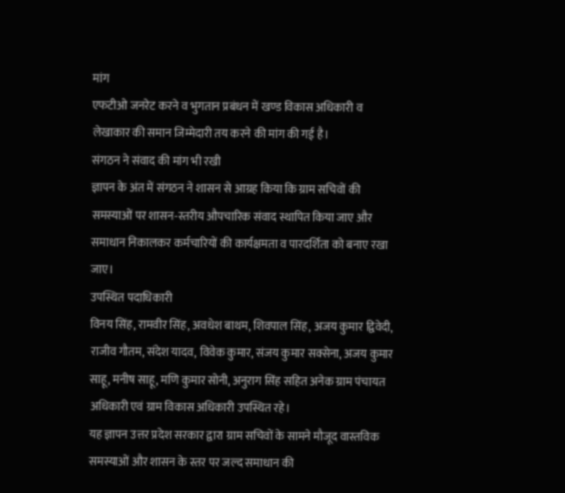मांग
एफटीओ जनरेट करने व भुगतान प्रबंधन में खण्ड विकास अधिकारी व लेखाकार की समान जिम्मेदारी तय करने की मांग की गई है।
संगठन ने संवाद की मांग भी रखी
ज्ञापन के अंत में संगठन ने शासन से आग्रह किया कि ग्राम सचिवों की समस्याओं पर शासन-स्तरीय औपचारिक संवाद स्थापित किया जाए और समाधान निकालकर कर्मचारियों की कार्यक्षमता व पारदर्शिता को बनाए रखा जाए।
उपस्थित पदाधिकारी
विनय सिंह, रामवीर सिंह, अवधेश बाथम, शिवपाल सिंह, अजय कुमार द्विवेदी, राजीव गौतम, संदेश यादव, विवेक कुमार, संजय कुमार सक्सेना, अजय कुमार साहू, मनीष साहू, मणि कुमार सोनी, अनुराग सिंह सहित अनेक ग्राम पंचायत अधिकारी एवं ग्राम विकास अधिकारी उपस्थित रहे।
यह ज्ञापन उत्तर प्रदेश सरकार द्वारा ग्राम सचिवों के सामने मौजूद वास्तविक समस्याओं और शासन के स्तर पर जल्द समाधान की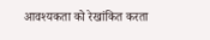आवश्यकता को रेखांकित करता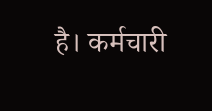है। कर्मचारी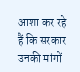आशा कर रहे हैं कि सरकार उनकी मांगों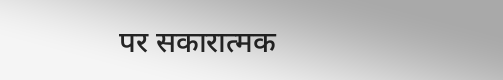पर सकारात्मक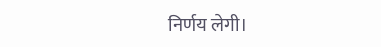निर्णय लेगी।